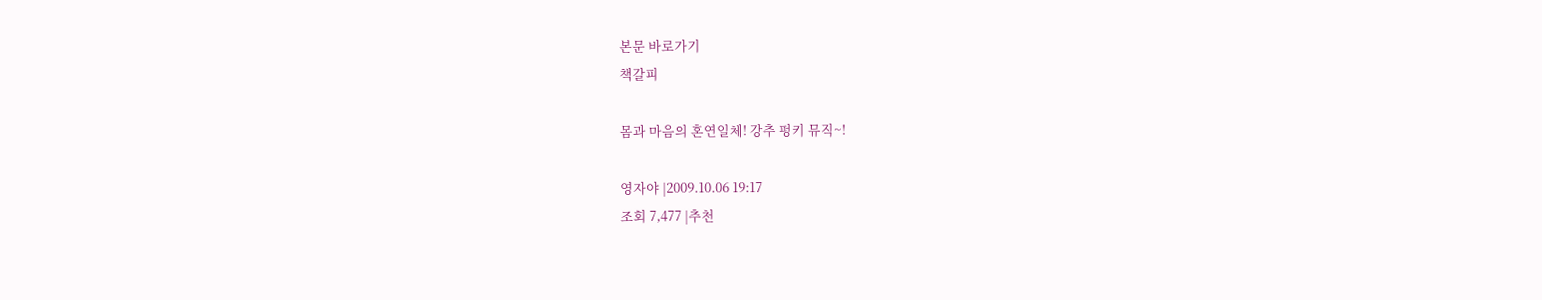본문 바로가기
책갈피

몸과 마음의 혼연일체! 강추 펑키 뮤직~!

영자야 |2009.10.06 19:17
조회 7,477 |추천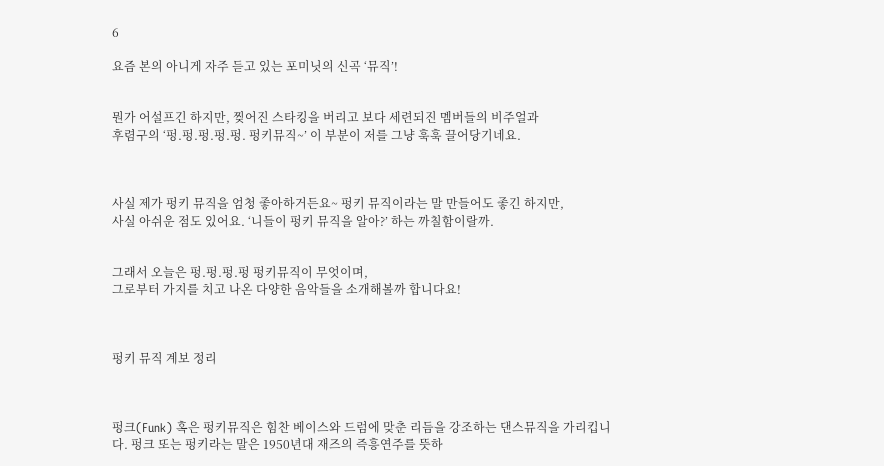6

요즘 본의 아니게 자주 듣고 있는 포미닛의 신곡 ‘뮤직’!


뭔가 어설프긴 하지만, 찢어진 스타킹을 버리고 보다 세련되진 멤버들의 비주얼과
후렴구의 ‘펑.펑.펑.펑.펑. 펑키뮤직~’ 이 부분이 저를 그냥 훅훅 끌어당기네요.



사실 제가 펑키 뮤직을 엄청 좋아하거든요~ 펑키 뮤직이라는 말 만들어도 좋긴 하지만,
사실 아쉬운 점도 있어요. ‘니들이 펑키 뮤직을 알아?’ 하는 까칠함이랄까.


그래서 오늘은 펑.펑.펑.펑 펑키뮤직이 무엇이며,
그로부터 가지를 치고 나온 다양한 음악들을 소개해볼까 합니다요!



펑키 뮤직 계보 정리



펑크(Funk) 혹은 펑키뮤직은 힘찬 베이스와 드럼에 맞춘 리듬을 강조하는 댄스뮤직을 가리킵니다. 펑크 또는 펑키라는 말은 1950년대 재즈의 즉흥연주를 뜻하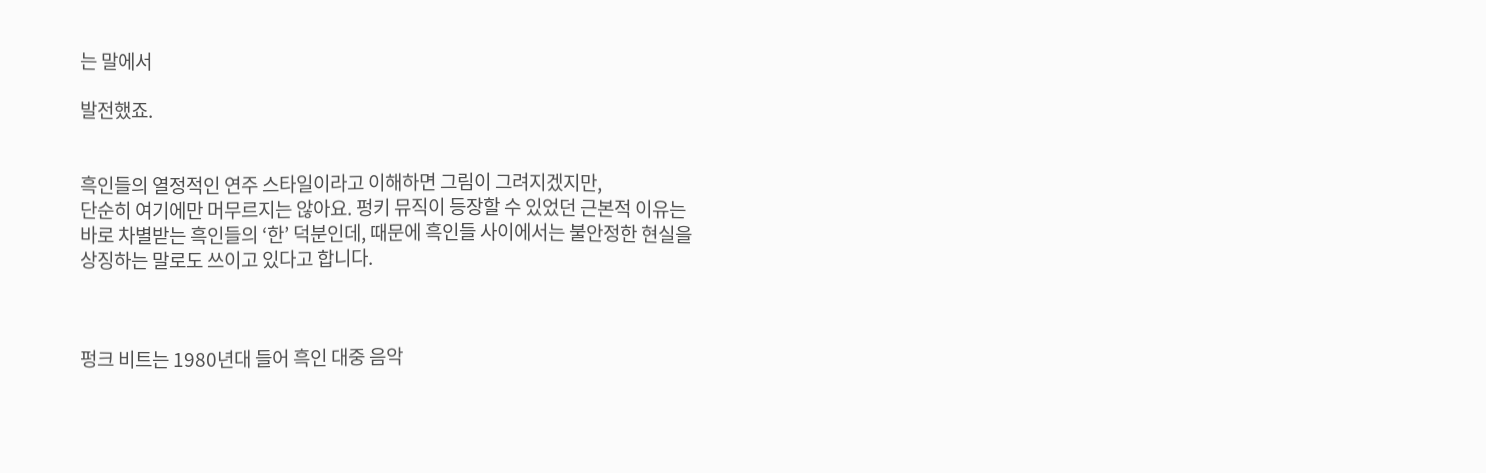는 말에서

발전했죠.


흑인들의 열정적인 연주 스타일이라고 이해하면 그림이 그려지겠지만,
단순히 여기에만 머무르지는 않아요. 펑키 뮤직이 등장할 수 있었던 근본적 이유는
바로 차별받는 흑인들의 ‘한’ 덕분인데, 때문에 흑인들 사이에서는 불안정한 현실을
상징하는 말로도 쓰이고 있다고 합니다.



펑크 비트는 1980년대 들어 흑인 대중 음악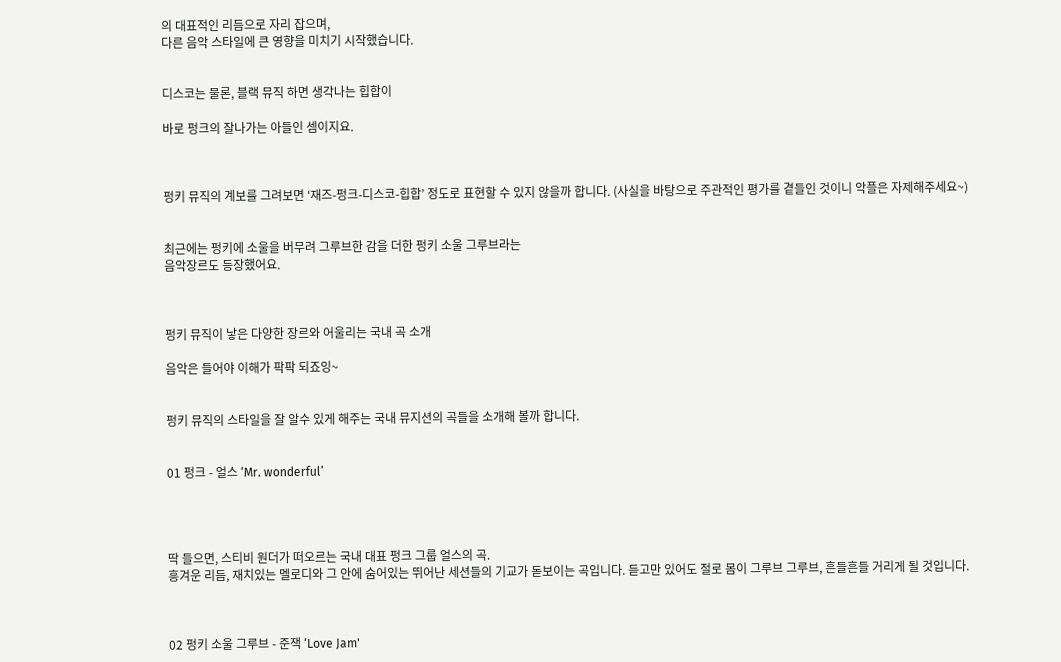의 대표적인 리듬으로 자리 잡으며,
다른 음악 스타일에 큰 영향을 미치기 시작했습니다.


디스코는 물론, 블랙 뮤직 하면 생각나는 힙합이

바로 펑크의 잘나가는 아들인 셈이지요.



펑키 뮤직의 계보를 그려보면 ‘재즈-펑크-디스코-힙합’ 정도로 표현할 수 있지 않을까 합니다. (사실을 바탕으로 주관적인 평가를 곁들인 것이니 악플은 자제해주세요~)


최근에는 펑키에 소울을 버무려 그루브한 감을 더한 펑키 소울 그루브라는
음악장르도 등장했어요.



펑키 뮤직이 낳은 다양한 장르와 어울리는 국내 곡 소개

음악은 들어야 이해가 팍팍 되죠잉~


펑키 뮤직의 스타일을 잘 알수 있게 해주는 국내 뮤지션의 곡들을 소개해 볼까 합니다.


01 펑크 - 얼스 ‘Mr. wonderful’




딱 들으면, 스티비 원더가 떠오르는 국내 대표 펑크 그룹 얼스의 곡.
흥겨운 리듬, 재치있는 멜로디와 그 안에 숨어있는 뛰어난 세션들의 기교가 돋보이는 곡입니다. 듣고만 있어도 절로 몸이 그루브 그루브, 흔들흔들 거리게 될 것입니다.



02 펑키 소울 그루브 - 준잭 ‘Love Jam'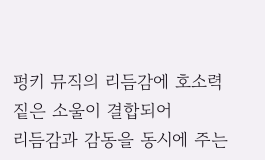펑키 뮤직의 리듬감에 호소력 짙은 소울이 결합되어
리듬감과 감동을 동시에 주는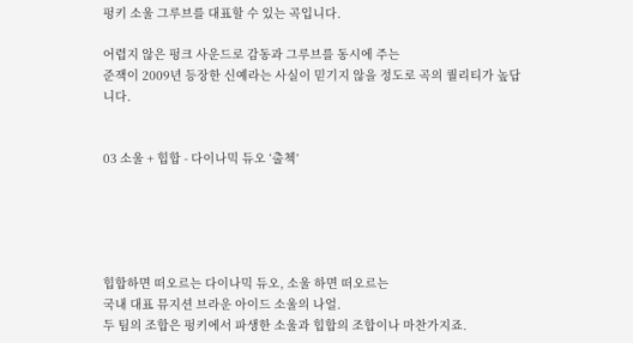펑키 소울 그루브를 대표할 수 있는 곡입니다.

어렵지 않은 펑크 사운드로 감동과 그루브를 동시에 주는
준잭이 2009년 등장한 신예라는 사실이 믿기지 않을 정도로 곡의 퀄리티가 높답니다.


03 소울 + 힙합 - 다이나믹 듀오 ‘출첵’





힙합하면 떠오르는 다이나믹 듀오, 소울 하면 떠오르는
국내 대표 뮤지션 브라운 아이드 소울의 나얼.
두 팀의 조합은 펑키에서 파생한 소울과 힙합의 조합이나 마찬가지죠.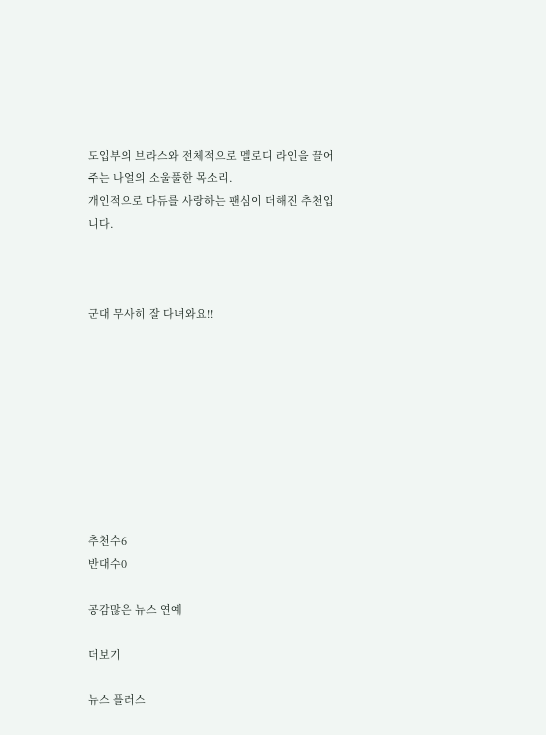도입부의 브라스와 전체적으로 멜로디 라인을 끌어주는 나얼의 소울풀한 목소리.
개인적으로 다듀를 사랑하는 팬심이 더해진 추천입니다.



군대 무사히 잘 다녀와요!!









추천수6
반대수0

공감많은 뉴스 연예

더보기

뉴스 플러스